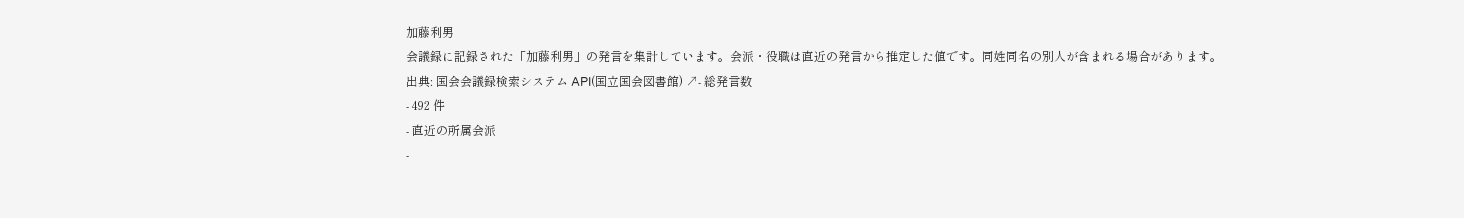加藤利男
会議録に記録された「加藤利男」の発言を集計しています。会派・役職は直近の発言から推定した値です。同姓同名の別人が含まれる場合があります。
出典: 国会会議録検索システム API(国立国会図書館) ↗- 総発言数
- 492 件
- 直近の所属会派
-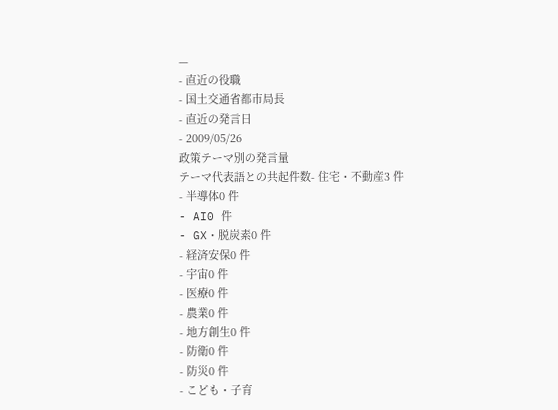—
- 直近の役職
- 国土交通省都市局長
- 直近の発言日
- 2009/05/26
政策テーマ別の発言量
テーマ代表語との共起件数- 住宅・不動産3 件
- 半導体0 件
- AI0 件
- GX・脱炭素0 件
- 経済安保0 件
- 宇宙0 件
- 医療0 件
- 農業0 件
- 地方創生0 件
- 防衛0 件
- 防災0 件
- こども・子育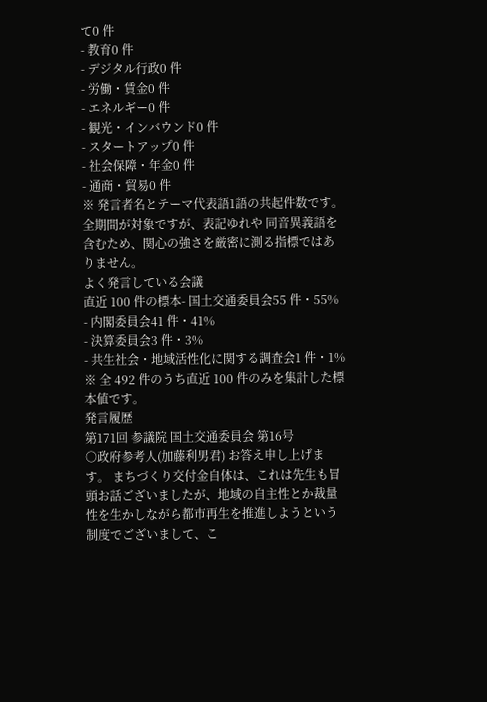て0 件
- 教育0 件
- デジタル行政0 件
- 労働・賃金0 件
- エネルギー0 件
- 観光・インバウンド0 件
- スタートアップ0 件
- 社会保障・年金0 件
- 通商・貿易0 件
※ 発言者名とテーマ代表語1語の共起件数です。全期間が対象ですが、表記ゆれや 同音異義語を含むため、関心の強さを厳密に測る指標ではありません。
よく発言している会議
直近 100 件の標本- 国土交通委員会55 件・55%
- 内閣委員会41 件・41%
- 決算委員会3 件・3%
- 共生社会・地域活性化に関する調査会1 件・1%
※ 全 492 件のうち直近 100 件のみを集計した標本値です。
発言履歴
第171回 参議院 国土交通委員会 第16号
○政府参考人(加藤利男君) お答え申し上げます。 まちづくり交付金自体は、これは先生も冒頭お話ございましたが、地域の自主性とか裁量性を生かしながら都市再生を推進しようという制度でございまして、こ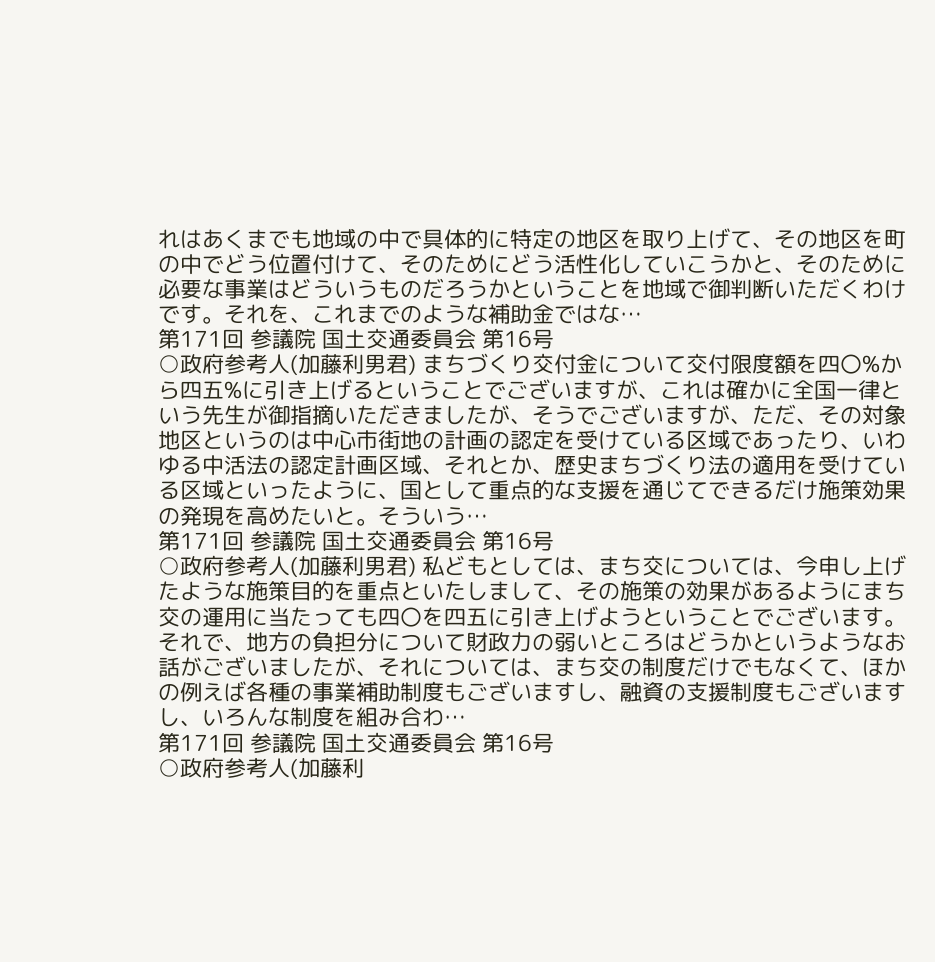れはあくまでも地域の中で具体的に特定の地区を取り上げて、その地区を町の中でどう位置付けて、そのためにどう活性化していこうかと、そのために必要な事業はどういうものだろうかということを地域で御判断いただくわけです。それを、これまでのような補助金ではな…
第171回 参議院 国土交通委員会 第16号
○政府参考人(加藤利男君) まちづくり交付金について交付限度額を四〇%から四五%に引き上げるということでございますが、これは確かに全国一律という先生が御指摘いただきましたが、そうでございますが、ただ、その対象地区というのは中心市街地の計画の認定を受けている区域であったり、いわゆる中活法の認定計画区域、それとか、歴史まちづくり法の適用を受けている区域といったように、国として重点的な支援を通じてできるだけ施策効果の発現を高めたいと。そういう…
第171回 参議院 国土交通委員会 第16号
○政府参考人(加藤利男君) 私どもとしては、まち交については、今申し上げたような施策目的を重点といたしまして、その施策の効果があるようにまち交の運用に当たっても四〇を四五に引き上げようということでございます。 それで、地方の負担分について財政力の弱いところはどうかというようなお話がございましたが、それについては、まち交の制度だけでもなくて、ほかの例えば各種の事業補助制度もございますし、融資の支援制度もございますし、いろんな制度を組み合わ…
第171回 参議院 国土交通委員会 第16号
○政府参考人(加藤利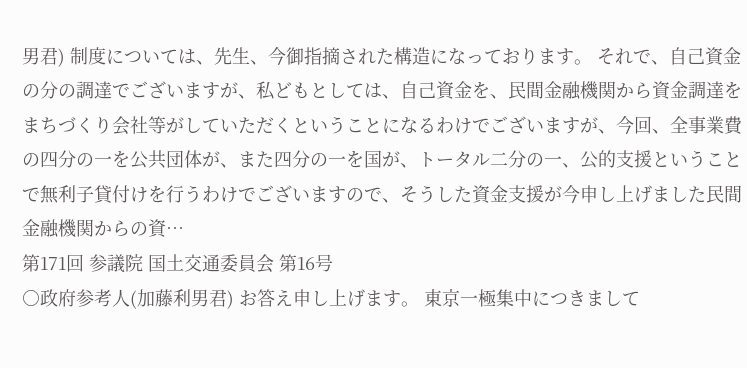男君) 制度については、先生、今御指摘された構造になっております。 それで、自己資金の分の調達でございますが、私どもとしては、自己資金を、民間金融機関から資金調達をまちづくり会社等がしていただくということになるわけでございますが、今回、全事業費の四分の一を公共団体が、また四分の一を国が、トータル二分の一、公的支援ということで無利子貸付けを行うわけでございますので、そうした資金支援が今申し上げました民間金融機関からの資…
第171回 参議院 国土交通委員会 第16号
○政府参考人(加藤利男君) お答え申し上げます。 東京一極集中につきまして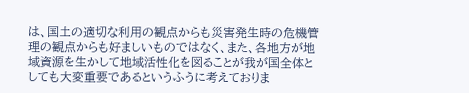は、国土の適切な利用の観点からも災害発生時の危機管理の観点からも好ましいものではなく、また、各地方が地域資源を生かして地域活性化を図ることが我が国全体としても大変重要であるというふうに考えておりま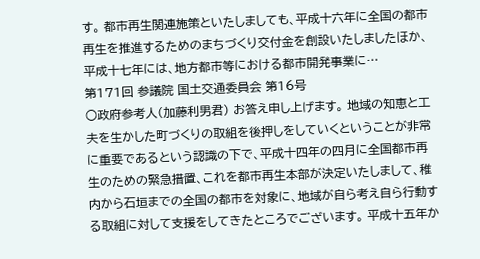す。 都市再生関連施策といたしましても、平成十六年に全国の都市再生を推進するためのまちづくり交付金を創設いたしましたほか、平成十七年には、地方都市等における都市開発事業に…
第171回 参議院 国土交通委員会 第16号
○政府参考人(加藤利男君) お答え申し上げます。 地域の知恵と工夫を生かした町づくりの取組を後押しをしていくということが非常に重要であるという認識の下で、平成十四年の四月に全国都市再生のための緊急措置、これを都市再生本部が決定いたしまして、稚内から石垣までの全国の都市を対象に、地域が自ら考え自ら行動する取組に対して支援をしてきたところでございます。 平成十五年か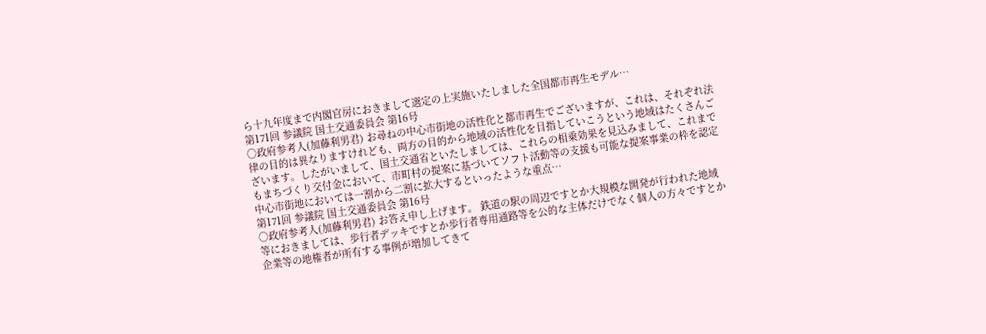ら十九年度まで内閣官房におきまして選定の上実施いたしました全国都市再生モデル…
第171回 参議院 国土交通委員会 第16号
○政府参考人(加藤利男君) お尋ねの中心市街地の活性化と都市再生でございますが、これは、それぞれ法律の目的は異なりますけれども、両方の目的から地域の活性化を目指していこうという地域はたくさんございます。したがいまして、国土交通省といたしましては、これらの相乗効果を見込みまして、これまでもまちづくり交付金において、市町村の提案に基づいてソフト活動等の支援も可能な提案事業の枠を認定中心市街地においては一割から二割に拡大するといったような重点…
第171回 参議院 国土交通委員会 第16号
○政府参考人(加藤利男君) お答え申し上げます。 鉄道の駅の周辺ですとか大規模な開発が行われた地域等におきましては、歩行者デッキですとか歩行者専用通路等を公的な主体だけでなく個人の方々ですとか企業等の地権者が所有する事例が増加してきて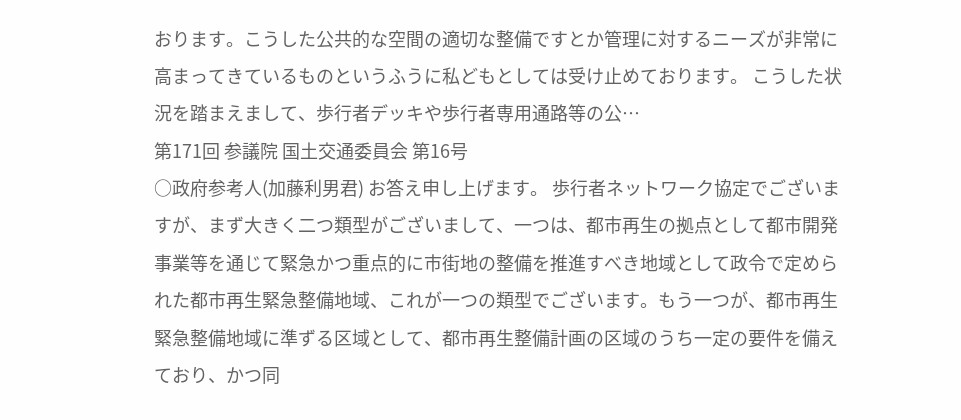おります。こうした公共的な空間の適切な整備ですとか管理に対するニーズが非常に高まってきているものというふうに私どもとしては受け止めております。 こうした状況を踏まえまして、歩行者デッキや歩行者専用通路等の公…
第171回 参議院 国土交通委員会 第16号
○政府参考人(加藤利男君) お答え申し上げます。 歩行者ネットワーク協定でございますが、まず大きく二つ類型がございまして、一つは、都市再生の拠点として都市開発事業等を通じて緊急かつ重点的に市街地の整備を推進すべき地域として政令で定められた都市再生緊急整備地域、これが一つの類型でございます。もう一つが、都市再生緊急整備地域に準ずる区域として、都市再生整備計画の区域のうち一定の要件を備えており、かつ同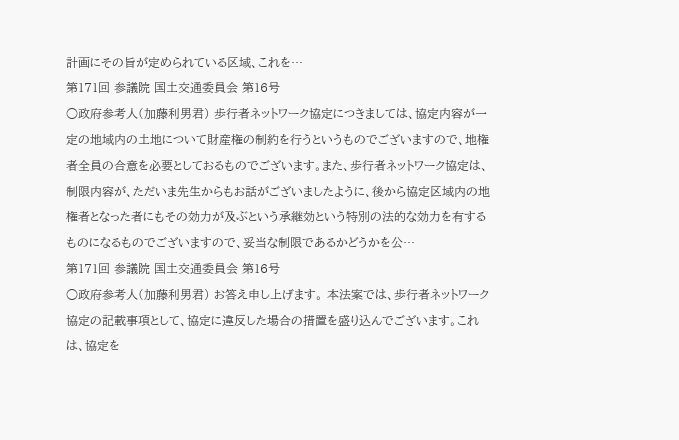計画にその旨が定められている区域、これを…
第171回 参議院 国土交通委員会 第16号
○政府参考人(加藤利男君) 歩行者ネットワーク協定につきましては、協定内容が一定の地域内の土地について財産権の制約を行うというものでございますので、地権者全員の合意を必要としておるものでございます。また、歩行者ネットワーク協定は、制限内容が、ただいま先生からもお話がございましたように、後から協定区域内の地権者となった者にもその効力が及ぶという承継効という特別の法的な効力を有するものになるものでございますので、妥当な制限であるかどうかを公…
第171回 参議院 国土交通委員会 第16号
○政府参考人(加藤利男君) お答え申し上げます。 本法案では、歩行者ネットワーク協定の記載事項として、協定に違反した場合の措置を盛り込んでございます。これは、協定を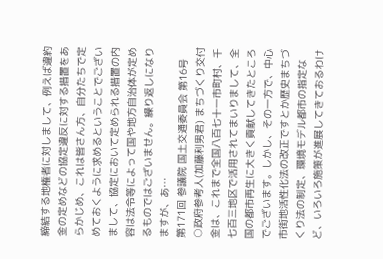締結する地権者に対しまして、例えば違約金の定めなどの協定違反に対する措置をあらかじめ、これは皆さん方、自分たちで定めておくように求めるということでございまして、協定において定められる措置の内容は法令等によって国や地方自治体が定めるものではございません。繰り返しになりますが、あ…
第171回 参議院 国土交通委員会 第16号
○政府参考人(加藤利男君) まちづくり交付金は、これまで全国八百七十一市町村、千七百三地区で活用されてまいりまして、全国の都市再生に大きく貢献してきたところでございます。しかし、その一方で、中心市街地活性化法の改正ですとか歴史まちづくり法の制定、環境モデル都市の指定など、いろいろ施策が進展してきておるわけ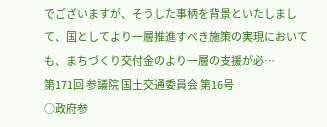でございますが、そうした事柄を背景といたしまして、国としてより一層推進すべき施策の実現においても、まちづくり交付金のより一層の支援が必…
第171回 参議院 国土交通委員会 第16号
○政府参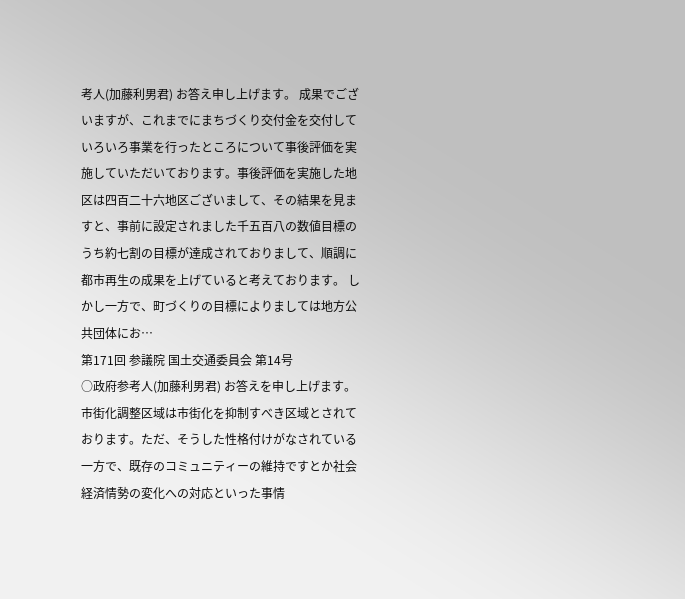考人(加藤利男君) お答え申し上げます。 成果でございますが、これまでにまちづくり交付金を交付していろいろ事業を行ったところについて事後評価を実施していただいております。事後評価を実施した地区は四百二十六地区ございまして、その結果を見ますと、事前に設定されました千五百八の数値目標のうち約七割の目標が達成されておりまして、順調に都市再生の成果を上げていると考えております。 しかし一方で、町づくりの目標によりましては地方公共団体にお…
第171回 参議院 国土交通委員会 第14号
○政府参考人(加藤利男君) お答えを申し上げます。 市街化調整区域は市街化を抑制すべき区域とされております。ただ、そうした性格付けがなされている一方で、既存のコミュニティーの維持ですとか社会経済情勢の変化への対応といった事情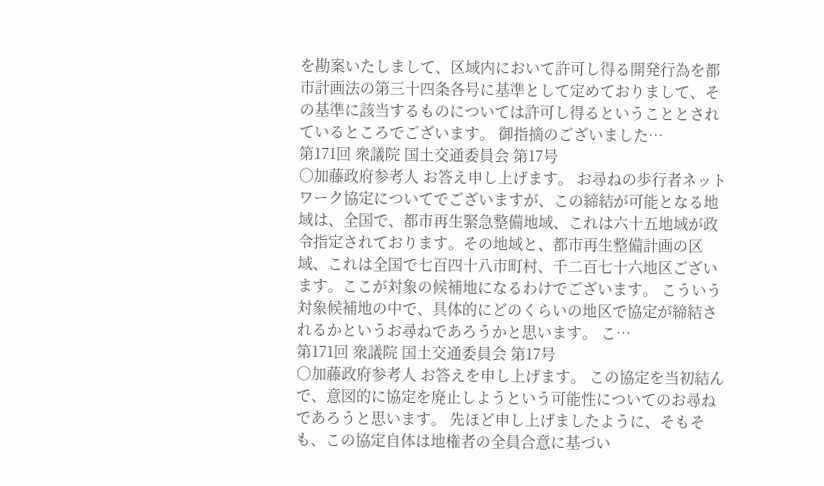を勘案いたしまして、区域内において許可し得る開発行為を都市計画法の第三十四条各号に基準として定めておりまして、その基準に該当するものについては許可し得るということとされているところでございます。 御指摘のございました…
第171回 衆議院 国土交通委員会 第17号
○加藤政府参考人 お答え申し上げます。 お尋ねの歩行者ネットワーク協定についてでございますが、この締結が可能となる地域は、全国で、都市再生緊急整備地域、これは六十五地域が政令指定されております。その地域と、都市再生整備計画の区域、これは全国で七百四十八市町村、千二百七十六地区ございます。ここが対象の候補地になるわけでございます。 こういう対象候補地の中で、具体的にどのくらいの地区で協定が締結されるかというお尋ねであろうかと思います。 こ…
第171回 衆議院 国土交通委員会 第17号
○加藤政府参考人 お答えを申し上げます。 この協定を当初結んで、意図的に協定を廃止しようという可能性についてのお尋ねであろうと思います。 先ほど申し上げましたように、そもそも、この協定自体は地権者の全員合意に基づい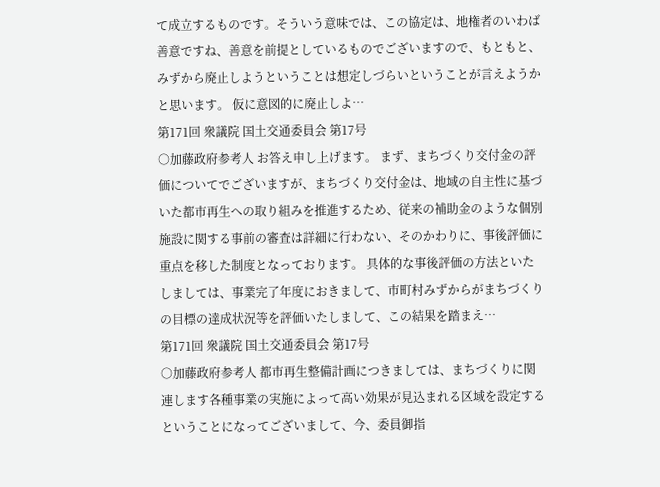て成立するものです。そういう意味では、この協定は、地権者のいわば善意ですね、善意を前提としているものでございますので、もともと、みずから廃止しようということは想定しづらいということが言えようかと思います。 仮に意図的に廃止しよ…
第171回 衆議院 国土交通委員会 第17号
○加藤政府参考人 お答え申し上げます。 まず、まちづくり交付金の評価についてでございますが、まちづくり交付金は、地域の自主性に基づいた都市再生への取り組みを推進するため、従来の補助金のような個別施設に関する事前の審査は詳細に行わない、そのかわりに、事後評価に重点を移した制度となっております。 具体的な事後評価の方法といたしましては、事業完了年度におきまして、市町村みずからがまちづくりの目標の達成状況等を評価いたしまして、この結果を踏まえ…
第171回 衆議院 国土交通委員会 第17号
○加藤政府参考人 都市再生整備計画につきましては、まちづくりに関連します各種事業の実施によって高い効果が見込まれる区域を設定するということになってございまして、今、委員御指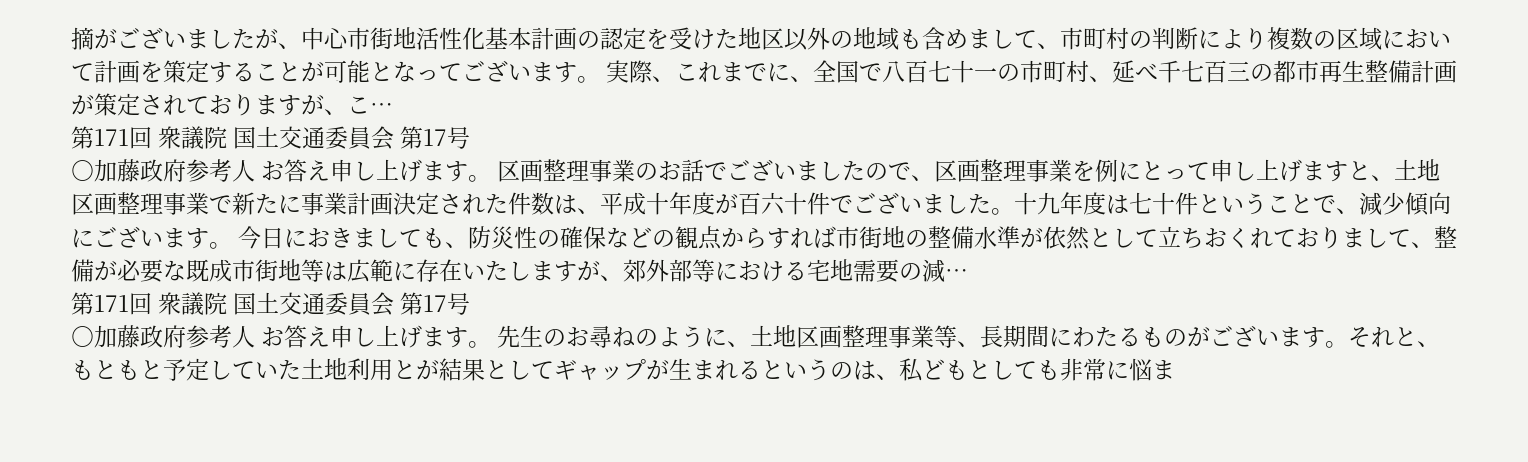摘がございましたが、中心市街地活性化基本計画の認定を受けた地区以外の地域も含めまして、市町村の判断により複数の区域において計画を策定することが可能となってございます。 実際、これまでに、全国で八百七十一の市町村、延べ千七百三の都市再生整備計画が策定されておりますが、こ…
第171回 衆議院 国土交通委員会 第17号
○加藤政府参考人 お答え申し上げます。 区画整理事業のお話でございましたので、区画整理事業を例にとって申し上げますと、土地区画整理事業で新たに事業計画決定された件数は、平成十年度が百六十件でございました。十九年度は七十件ということで、減少傾向にございます。 今日におきましても、防災性の確保などの観点からすれば市街地の整備水準が依然として立ちおくれておりまして、整備が必要な既成市街地等は広範に存在いたしますが、郊外部等における宅地需要の減…
第171回 衆議院 国土交通委員会 第17号
○加藤政府参考人 お答え申し上げます。 先生のお尋ねのように、土地区画整理事業等、長期間にわたるものがございます。それと、もともと予定していた土地利用とが結果としてギャップが生まれるというのは、私どもとしても非常に悩ま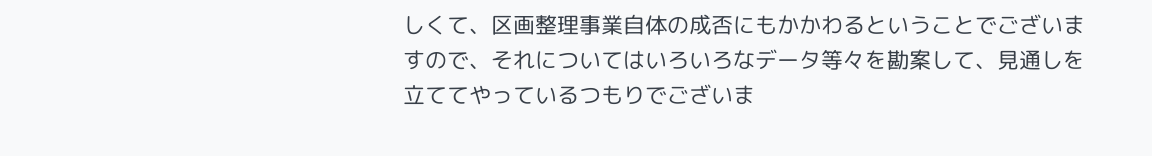しくて、区画整理事業自体の成否にもかかわるということでございますので、それについてはいろいろなデータ等々を勘案して、見通しを立ててやっているつもりでございま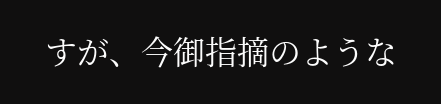すが、今御指摘のような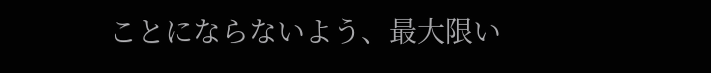ことにならないよう、最大限い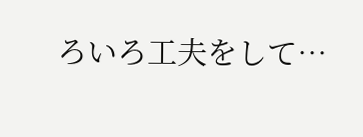ろいろ工夫をして…